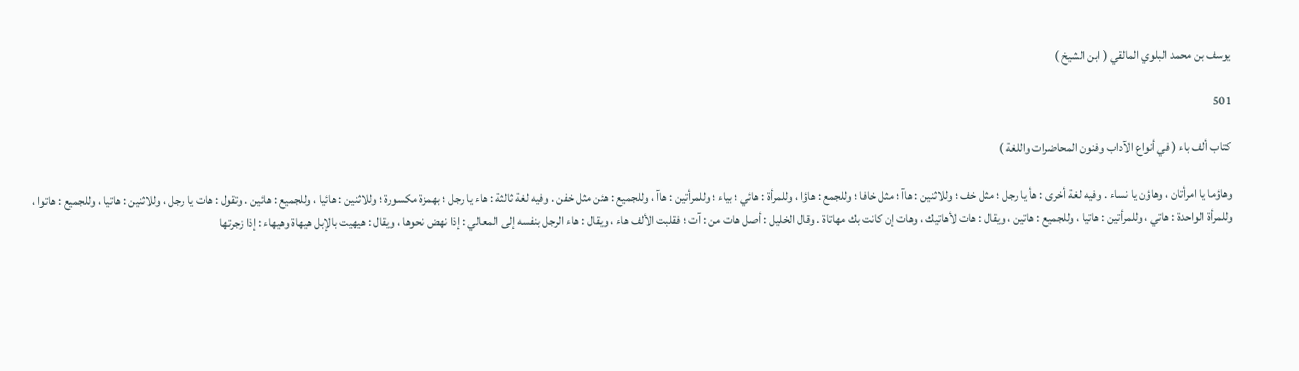يوسف بن محمد البلوي المالقي ( ابن الشيخ )

501

كتاب ألف باء ( في أنواع الآداب وفنون المحاضرات واللغة )

وهاؤما يا امرأتان ، وهاؤن يا نساء . وفيه لغة أخرى : هأ يا رجل ؛ مثل خف ؛ وللاثنين : هاآ ؛ مثل خافا ؛ وللجمع : هاؤا ، وللمرأة : هائي ؛ بياء ؛ وللمرأتين : هاآ ، وللجميع : هئن مثل خفن . وفيه لغة ثالثة : هاء يا رجل ؛ بهمزة مكسورة ؛ وللاثنين : هائيا ، وللجميع : هائين . وتقول : هات يا رجل ، وللاثنين : هاتيا ، وللجميع : هاتوا ، وللمرأة الواحدة : هاتي ، وللمرأتين : هاتيا ، وللجميع : هاتين ، ويقال : هات لأهاتيك ، وهات إن كانت بك مهاتاة . وقال الخليل : أصل هات من : آت ؛ فقلبت الألف هاء ، ويقال : هاء الرجل بنفسه إلى المعالي : إذا نهض نحوها ، ويقال : هيهيت بالإبل هيهاة وهيهاء : إذا زجرتها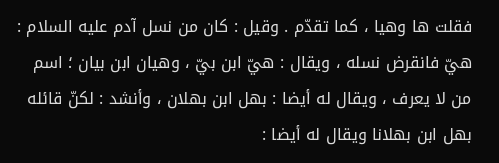فقلت ها وهيا ، كما تقدّم . وقيل : كان من نسل آدم عليه السلام : هيّ فانقرض نسله ، ويقال : هيّ ابن بيّ ، وهيان ابن بيان ؛ اسم من لا يعرف ، ويقال له أيضا : بهل ابن بهلان ، وأنشد : لكنّ قائله بهل ابن بهلانا ويقال له أيضا :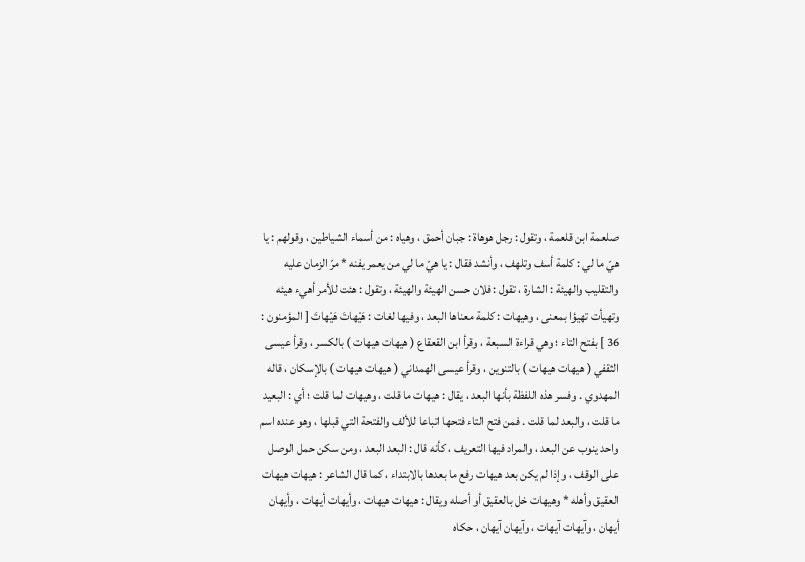صلعمة ابن قلعمة ، وتقول : رجل هوهاة : جبان أحمق ، وهياه : من أسماء الشياطين ، وقولهم : يا هيّ ما لي : كلمة أسف وتلهف ، وأنشد فقال : يا هيّ ما لي من يعمر يفنه * مرّ الزمان عليه والتقليب والهيئة : الشارة ، تقول : فلان حسن الهيئة والهيئة ، وتقول : هئت للأمر أهيء هيئه وتهيأت تهيؤا بمعنى ، وهيهات : كلمة معناها البعد ، وفيها لغات : هَيْهاتَ هَيْهاتَ [ المؤمنون : 36 ] بفتح التاء ؛ وهي قراءة السبعة ، وقرأ ابن القعقاع ( هيهات هيهات ) بالكسر ، وقرأ عيسى الثقفي ( هيهات هيهات ) بالتنوين ، وقرأ عيسى الهمداني ( هيهات هيهات ) بالإسكان ، قاله المهدوي . وفسر هذه اللفظة بأنها البعد ، يقال : هيهات ما قلت ، وهيهات لما قلت ؛ أي : البعيد ما قلت ، والبعد لما قلت . فمن فتح التاء فتحها اتباعا للألف والفتحة التي قبلها ، وهو عنده اسم واحد ينوب عن البعد ، والمراد فيها التعريف ، كأنه قال : البعد البعد ، ومن سكن حمل الوصل على الوقف ، وإذا لم يكن بعد هيهات رفع ما بعدها بالابتداء ، كما قال الشاعر : هيهات هيهات العقيق وأهله * وهيهات خل بالعقيق أو أصله ويقال : هيهات هيهات ، وأيهات أيهات ، وأيهان أيهان ، وآيهات آيهات ، وآيهان آيهان ، حكاه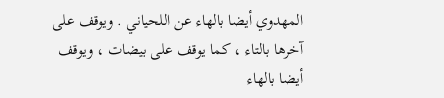المهدوي أيضا بالهاء عن اللحياني . ويوقف على آخرها بالتاء ، كما يوقف على بيضات ، ويوقف أيضا بالهاء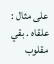على مثال : علقاه . بقي مقلوب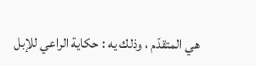هي المتقدّم ، وذلك يه : حكاية الراعي للإبل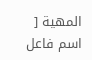المهية [ اسم فاعل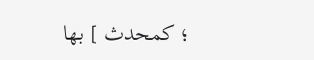؛ كمحدث ] بها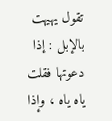تقول يهيهت بالإبل : إذا دعوتها فقلت ياه ياه ، وإذا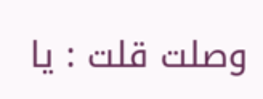وصلت قلت : يا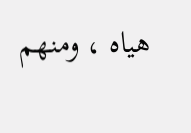هياه ، ومنهم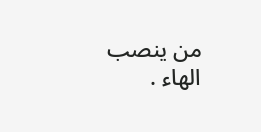من ينصب الهاء .